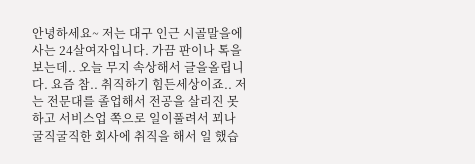안녕하세요~ 저는 대구 인근 시골말을에 사는 24살여자입니다. 가끔 판이나 톡을 보는데.. 오늘 무지 속상해서 글을올립니다. 요즘 참.. 취직하기 힘든세상이죠.. 저는 전문대를 졸업해서 전공을 살리진 못하고 서비스업 쪽으로 일이풀려서 꾀나 굴직굴직한 회사에 취직을 해서 일 했습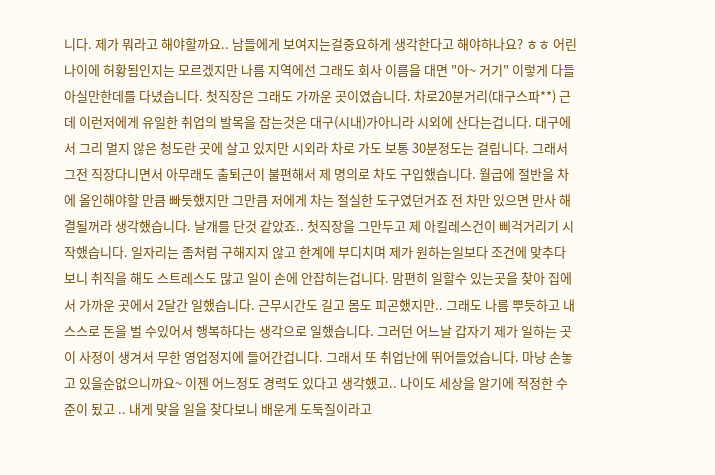니다. 제가 뭐라고 해야할까요.. 남들에게 보여지는걸중요하게 생각한다고 해야하나요? ㅎㅎ 어린나이에 허황됨인지는 모르겠지만 나름 지역에선 그래도 회사 이름을 대면 "아~ 거기" 이렇게 다들 아실만한데를 다녔습니다. 첫직장은 그래도 가까운 곳이였습니다. 차로20분거리(대구스파**) 근데 이런저에게 유일한 취업의 발목을 잡는것은 대구(시내)가아니라 시외에 산다는겁니다. 대구에서 그리 멀지 않은 청도란 곳에 살고 있지만 시외라 차로 가도 보통 30분정도는 걸립니다. 그래서 그전 직장다니면서 아무래도 출퇴근이 불편해서 제 명의로 차도 구입했습니다. 월급에 절반을 차에 올인해야할 만큼 빠듯했지만 그만큼 저에게 차는 절실한 도구였던거죠 전 차만 있으면 만사 해결될꺼라 생각했습니다. 날개를 단것 같았죠.. 첫직장을 그만두고 제 아킬레스건이 삐걱거리기 시작했습니다. 일자리는 좀처럼 구해지지 않고 한계에 부디치며 제가 원하는일보다 조건에 맞추다보니 취직을 해도 스트레스도 많고 일이 손에 안잡히는겁니다. 맘편히 일할수 있는곳을 찾아 집에서 가까운 곳에서 2달간 일했습니다. 근무시간도 길고 몸도 피곤했지만.. 그래도 나름 뿌듯하고 내스스로 돈을 벌 수있어서 행복하다는 생각으로 일했습니다. 그러던 어느날 갑자기 제가 일하는 곳이 사정이 생겨서 무한 영업정지에 들어간겁니다. 그래서 또 취업난에 뛰어들었습니다. 마냥 손놓고 있을순없으니까요~ 이젠 어느정도 경력도 있다고 생각했고.. 나이도 세상을 알기에 적정한 수준이 됬고 .. 내게 맞을 일을 찾다보니 배운게 도둑질이라고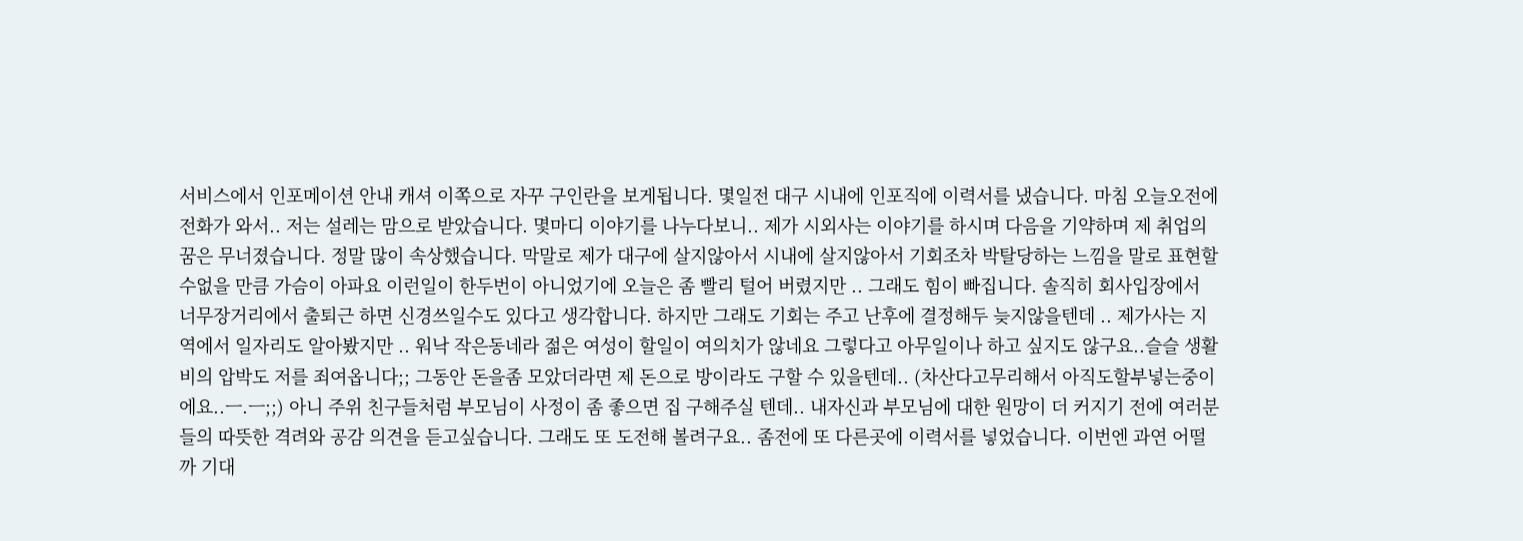서비스에서 인포메이션 안내 캐셔 이쪽으로 자꾸 구인란을 보게됩니다. 몇일전 대구 시내에 인포직에 이력서를 냈습니다. 마침 오늘오전에 전화가 와서.. 저는 설레는 맘으로 받았습니다. 몇마디 이야기를 나누다보니.. 제가 시외사는 이야기를 하시며 다음을 기약하며 제 취업의 꿈은 무너졌습니다. 정말 많이 속상했습니다. 막말로 제가 대구에 살지않아서 시내에 살지않아서 기회조차 박탈당하는 느낌을 말로 표현할수없을 만큼 가슴이 아파요 이런일이 한두번이 아니었기에 오늘은 좀 빨리 털어 버렸지만 .. 그래도 힘이 빠집니다. 솔직히 회사입장에서 너무장거리에서 출퇴근 하면 신경쓰일수도 있다고 생각합니다. 하지만 그래도 기회는 주고 난후에 결정해두 늦지않을텐데 .. 제가사는 지역에서 일자리도 알아봤지만 .. 워낙 작은동네라 젊은 여성이 할일이 여의치가 않네요 그렇다고 아무일이나 하고 싶지도 않구요..슬슬 생활비의 압박도 저를 죄여옵니다;; 그동안 돈을좀 모았더라면 제 돈으로 방이라도 구할 수 있을텐데.. (차산다고무리해서 아직도할부넣는중이에요..ㅡ.ㅡ;;) 아니 주위 친구들처럼 부모님이 사정이 좀 좋으면 집 구해주실 텐데.. 내자신과 부모님에 대한 원망이 더 커지기 전에 여러분들의 따뜻한 격려와 공감 의견을 듣고싶습니다. 그래도 또 도전해 볼려구요.. 좀전에 또 다른곳에 이력서를 넣었습니다. 이번엔 과연 어떨까 기대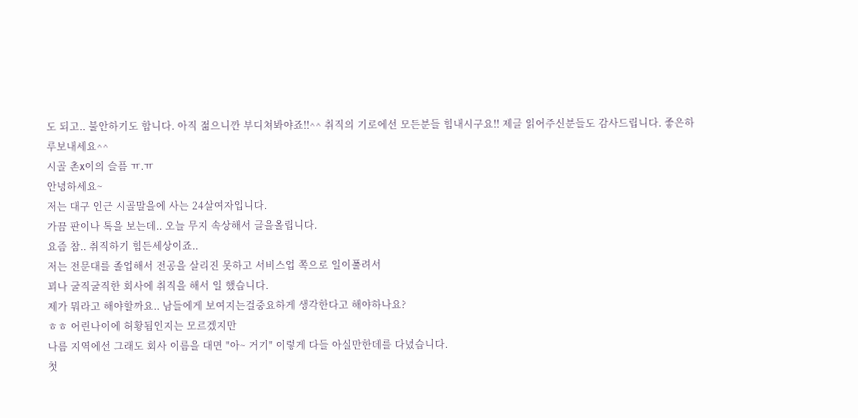도 되고.. 불안하기도 합니다. 아직 젊으니깐 부디쳐봐야죠!!^^ 취직의 기로에선 모든분들 힘내시구요!! 제글 읽어주신분들도 감사드립니다. 좋은하루보내세요^^
시골 촌x이의 슬픔 ㅠ.ㅠ
안녕하세요~
저는 대구 인근 시골말을에 사는 24살여자입니다.
가끔 판이나 톡을 보는데.. 오늘 무지 속상해서 글을올립니다.
요즘 참.. 취직하기 힘든세상이죠..
저는 전문대를 졸업해서 전공을 살리진 못하고 서비스업 쪽으로 일이풀려서
꾀나 굴직굴직한 회사에 취직을 해서 일 했습니다.
제가 뭐라고 해야할까요.. 남들에게 보여지는걸중요하게 생각한다고 해야하나요?
ㅎㅎ 어린나이에 허황됨인지는 모르겠지만
나름 지역에선 그래도 회사 이름을 대면 "아~ 거기" 이렇게 다들 아실만한데를 다녔습니다.
첫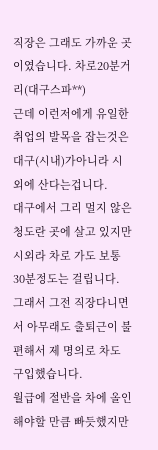직장은 그래도 가까운 곳이였습니다. 차로20분거리(대구스파**)
근데 이런저에게 유일한 취업의 발목을 잡는것은 대구(시내)가아니라 시외에 산다는겁니다.
대구에서 그리 멀지 않은 청도란 곳에 살고 있지만 시외라 차로 가도 보통 30분정도는 걸립니다.
그래서 그전 직장다니면서 아무래도 출퇴근이 불편해서 제 명의로 차도 구입했습니다.
월급에 절반을 차에 올인해야할 만큼 빠듯했지만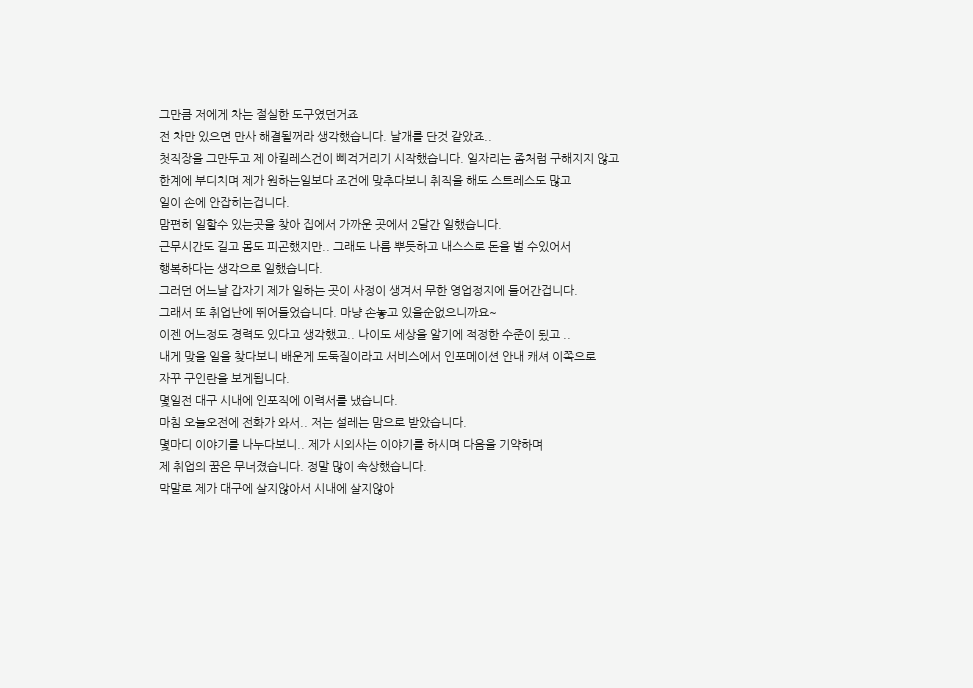그만큼 저에게 차는 절실한 도구였던거죠
전 차만 있으면 만사 해결될꺼라 생각했습니다. 날개를 단것 같았죠..
첫직장을 그만두고 제 아킬레스건이 삐걱거리기 시작했습니다. 일자리는 좀처럼 구해지지 않고
한계에 부디치며 제가 원하는일보다 조건에 맞추다보니 취직을 해도 스트레스도 많고
일이 손에 안잡히는겁니다.
맘편히 일할수 있는곳을 찾아 집에서 가까운 곳에서 2달간 일했습니다.
근무시간도 길고 몸도 피곤했지만.. 그래도 나름 뿌듯하고 내스스로 돈을 벌 수있어서
행복하다는 생각으로 일했습니다.
그러던 어느날 갑자기 제가 일하는 곳이 사정이 생겨서 무한 영업정지에 들어간겁니다.
그래서 또 취업난에 뛰어들었습니다. 마냥 손놓고 있을순없으니까요~
이젠 어느정도 경력도 있다고 생각했고.. 나이도 세상을 알기에 적정한 수준이 됬고 ..
내게 맞을 일을 찾다보니 배운게 도둑질이라고 서비스에서 인포메이션 안내 캐셔 이쪽으로
자꾸 구인란을 보게됩니다.
몇일전 대구 시내에 인포직에 이력서를 냈습니다.
마침 오늘오전에 전화가 와서.. 저는 설레는 맘으로 받았습니다.
몇마디 이야기를 나누다보니.. 제가 시외사는 이야기를 하시며 다음을 기약하며
제 취업의 꿈은 무너졌습니다. 정말 많이 속상했습니다.
막말로 제가 대구에 살지않아서 시내에 살지않아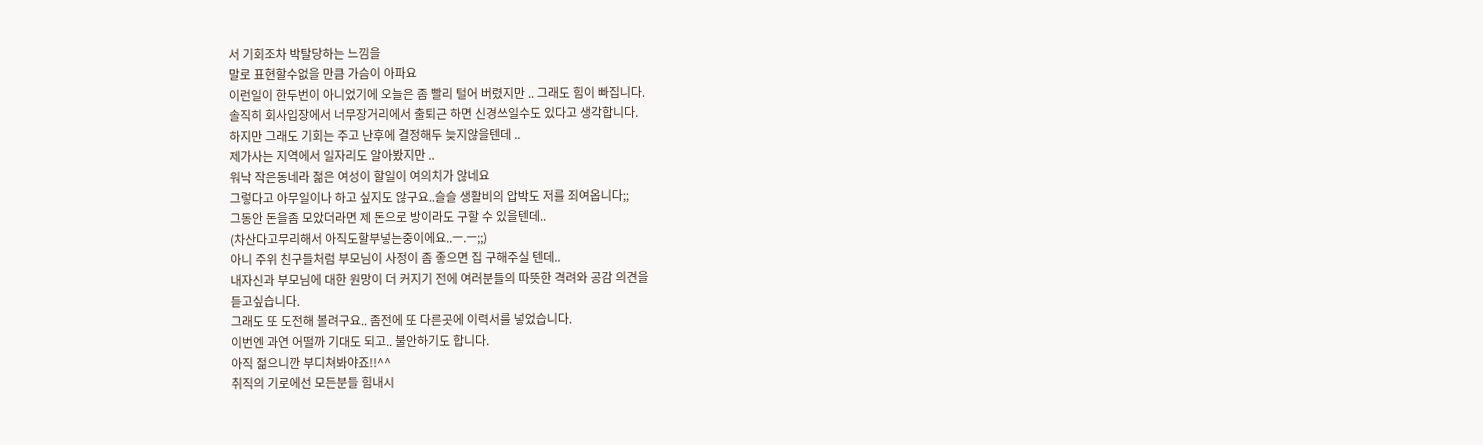서 기회조차 박탈당하는 느낌을
말로 표현할수없을 만큼 가슴이 아파요
이런일이 한두번이 아니었기에 오늘은 좀 빨리 털어 버렸지만 .. 그래도 힘이 빠집니다.
솔직히 회사입장에서 너무장거리에서 출퇴근 하면 신경쓰일수도 있다고 생각합니다.
하지만 그래도 기회는 주고 난후에 결정해두 늦지않을텐데 ..
제가사는 지역에서 일자리도 알아봤지만 ..
워낙 작은동네라 젊은 여성이 할일이 여의치가 않네요
그렇다고 아무일이나 하고 싶지도 않구요..슬슬 생활비의 압박도 저를 죄여옵니다;;
그동안 돈을좀 모았더라면 제 돈으로 방이라도 구할 수 있을텐데..
(차산다고무리해서 아직도할부넣는중이에요..ㅡ.ㅡ;;)
아니 주위 친구들처럼 부모님이 사정이 좀 좋으면 집 구해주실 텐데..
내자신과 부모님에 대한 원망이 더 커지기 전에 여러분들의 따뜻한 격려와 공감 의견을
듣고싶습니다.
그래도 또 도전해 볼려구요.. 좀전에 또 다른곳에 이력서를 넣었습니다.
이번엔 과연 어떨까 기대도 되고.. 불안하기도 합니다.
아직 젊으니깐 부디쳐봐야죠!!^^
취직의 기로에선 모든분들 힘내시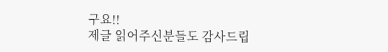구요!!
제글 읽어주신분들도 감사드립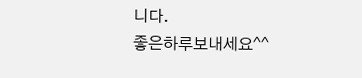니다.
좋은하루보내세요^^